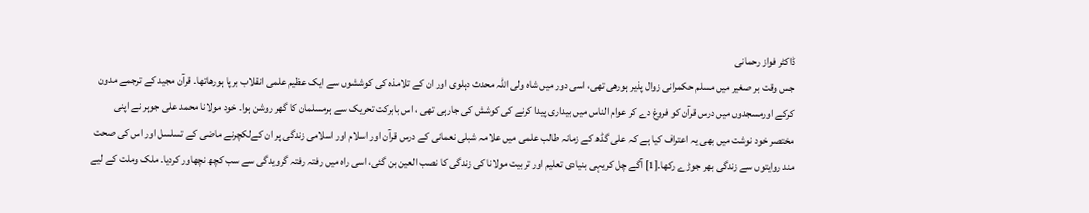ڈاکٹر فواز رحمانی
جس وقت بر صغیر میں مسلم حکمرانی زوال پذیر ہورھی تھی، اسی دور میں شاہ ولی اللہ محدث دہلوی اور ان کے تلامذہ کی کوششوں سے ایک عظیم علمی انقلاب برپا ہورھاتھا۔ قرآن مجید کے ترجمے مدون کرکے اورمسجدوں میں درس قرآن کو فروغ دے کر عوام الناس میں بیداری پیدا کرنے کی کوشش کی جارہی تھی ، اس بابرکت تحریک سے ہرمسلمان کا گھر روشن ہوا۔ خود مولانا محمد علی جوہر نے اپنی مختصر خود نوشت میں بھی یہ اعتراف کیا ہے کہ علی گڈھ کے زمانہ طالب علمی میں علامہ شبلی نعمانی کے درس قرآن اور اسلام اور اسلامی زندگی پر ان کےلکچرنے ماضی کے تسلسل اور اس کی صحت مند روایتوں سے زندگی بھر جوڑے رکھا۔[1] آگے چل کریہی بنیادی تعلیم اور تربیت مولانا کی زندگی کا نصب العین بن گئی، اسی راہ میں رفتہ رفتہ گرویدگی سے سب کچھ نچھاور کردیا۔ ملک وملت کے لیے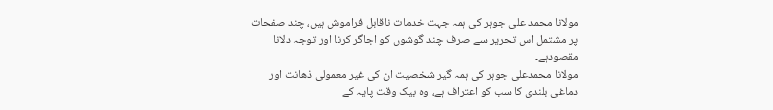مولانا محمد علی جوہر کی ہمہ جہت خدمات ناقابل فراموش ہیں، چند صفحات پر مشتمل اس تحریر سے صرف چند گوشوں کو اجاگر کرنا اور توجہ دلانا مقصودہے۔
مولانا محمدعلی جوہر کی ہمہ گیر شخصیت ان کی غیر معمولی ذھانت اور دماغی بلندی کا سب کو اعتراف ہے، وہ بیک وقت پایہ کے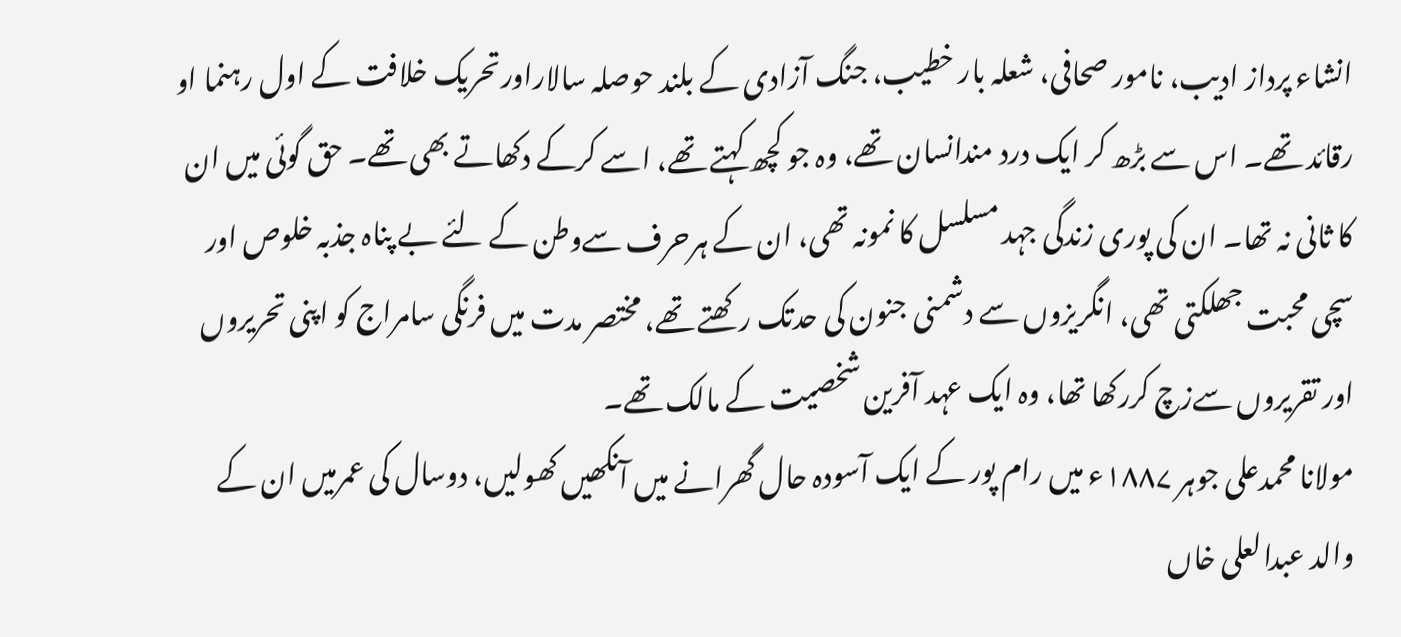انشاء پرداز ادیب، نامور صحافی، شعلہ بار خطیب، جنگ آزادی کے بلند حوصلہ سالاراورتحریک خلافت کے اول رہنما او رقائد تھے۔ اس سے بڑھ کر ایک درد مندانسان تھے، وہ جو کچھ کہتے تھے، اسے کرکے دکھاتے بھی تھے۔ حق گوئی میں ان کا ثانی نہ تھا۔ ان کی پوری زندگی جہد مسلسل کا نمونہ تھی، ان کے ہرحرف سےوطن کے لئے بے پناہ جذبہ خلوص اور سچی محبت جھلکتی تھی، انگریزوں سے دشمنی جنون کی حدتک رکھتے تھے، مختصر مدت میں فرنگی سامراج کو اپنی تحریروں اور تقریروں سےزچ کررکھا تھا، وہ ایک عہد آفرین شخصیت کے مالک تھے۔
مولانا محمدعلی جوہر ۱۸۸۷ء میں رام پور کے ایک آسودہ حال گھرانے میں آنکھیں کھولیں، دوسال کی عمرمیں ان کے والد عبدالعلی خاں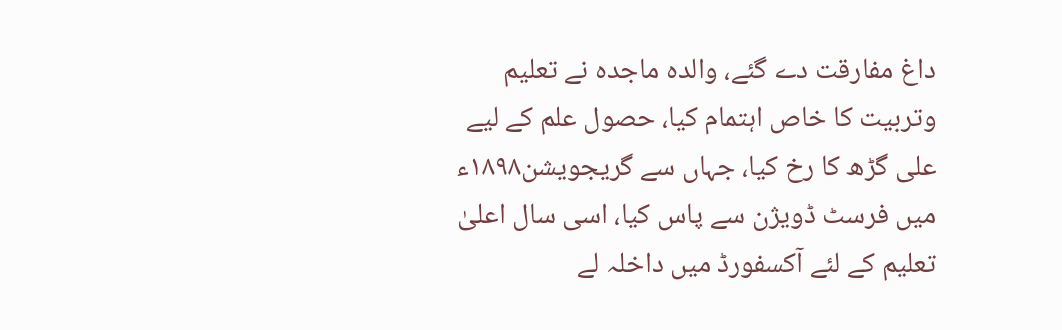داغ مفارقت دے گئے، والدہ ماجدہ نے تعلیم وتربیت کا خاص اہتمام کیا، حصول علم کے لیے علی گڑھ کا رخ کیا، جہاں سے گریجویشن۱۸۹۸ء میں فرسٹ ڈویژن سے پاس کیا، اسی سال اعلیٰ تعلیم کے لئے آکسفورڈ میں داخلہ لے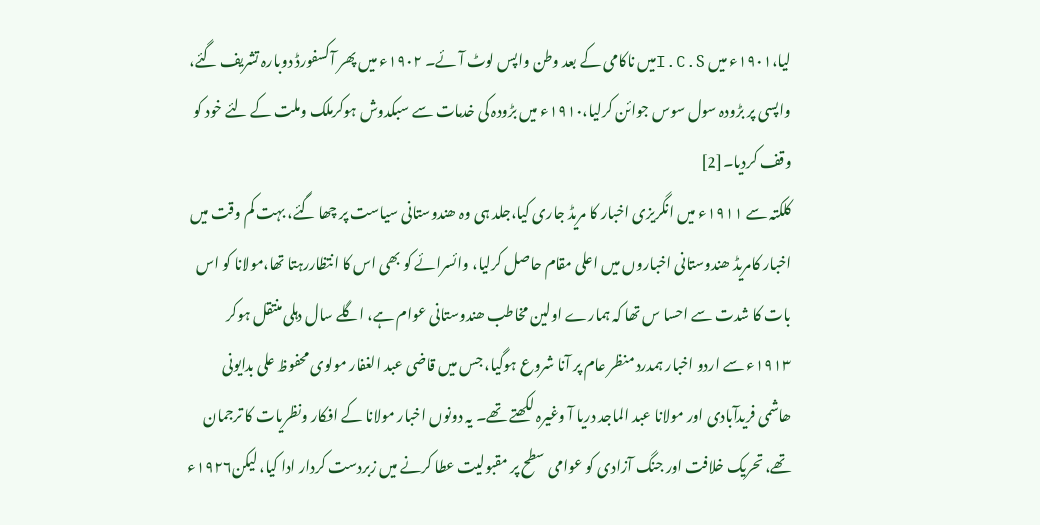لیا،۱۹۰۱ء میں I.C.Sمیں ناکامی کے بعد وطن واپس لوٹ آئے۔ ۱۹۰۲ء میں پھر آکسفورڈ دوبارہ تشریف گئے، واپسی پر بڑودہ سول سوس جوائن کرلیا،۱۹۱۰ء میں بڑودہ کی خدمات سے سبکدوش ہوکرملک وملت کے لئے خود کو وقف کردیا۔[2]
کلکتہ سے ۱۹۱۱ء میں انگریزی اخبار کا مریڈ جاری کیا،جلد ہی وہ ھندوستانی سیاست پر چھا گئے، بہت کم وقت میں اخبار کامریڈ ھندوستانی اخباروں میں اعلی مقام حاصل کرلیا، وائسرائے کو بھی اس کا انتظاررہتا تھا،مولانا کو اس بات کا شدت سے احسا س تھا کہ ہمارے اولین مخاطب ھندوستانی عوام ہے، اگلے سال دہلی منتقل ہوکر ۱۹۱۳ء سے اردو اخبار ہمدرد منظر عام پر آنا شروع ہوگیا، جس میں قاضی عبد الغفار مولوی محفوظ علی بدایونی ھاشمی فریدآبادی اور مولانا عبد الماجد دریا آ وغیرہ لکھتے تھے۔ یہ دونوں اخبار مولانا کے افکار ونظریات کا ترجمان تھے، تحریک خلافت اور جنگ آزادی کو عوامی سطح پر مقبولیت عطا کرنے میں زبردست کردار ادا کیا، لیکن۱۹۲۶ء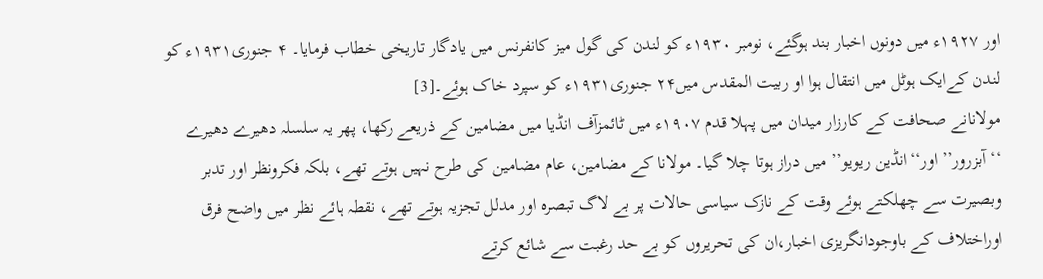اور ۱۹۲۷ء میں دونوں اخبار بند ہوگئے، نومبر ۱۹۳۰ء کو لندن کی گول میز کانفرنس میں یادگار تاریخی خطاب فرمایا۔ ۴ جنوری۱۹۳۱ء کو لندن کےایک ہوٹل میں انتقال ہوا او ربیت المقدس میں۲۴ جنوری۱۹۳۱ء کو سپرد خاک ہوئے۔[3]
مولانانے صحافت کے کارزار میدان میں پہلا قدم ۱۹۰۷ء میں ٹائمزآف انڈیا میں مضامین کے ذریعے رکھا، پھر یہ سلسلہ دھیرے دھیرے ‘‘آبزرور’’ اور‘‘انڈین ریویو’’ میں دراز ہوتا چلا گیا۔ مولانا کے مضامین، عام مضامین کی طرح نہیں ہوتے تھے، بلکہ فکرونظر اور تدبر وبصیرت سے چھلکتے ہوئے وقت کے نازک سیاسی حالات پر بے لاگ تبصرہ اور مدلل تجزیہ ہوتے تھے، نقطہ ہائے نظر میں واضح فرق اوراختلاف کے باوجودانگریزی اخبار،ان کی تحریروں کو بے حد رغبت سے شائع کرتے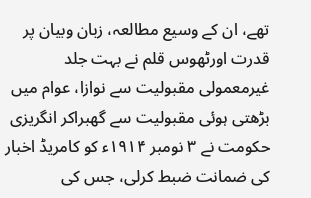تھے، ان کے وسیع مطالعہ، زبان وبیان پر قدرت اورٹھوس قلم نے بہت جلد غیرمعمولی مقبولیت سے نوازا، عوام میں بڑھتی ہوئی مقبولیت سے گھبراکر انگریزی حکومت نے ۳ نومبر ۱۹۱۴ء کو کامریڈ اخبار کی ضمانت ضبط کرلی، جس کی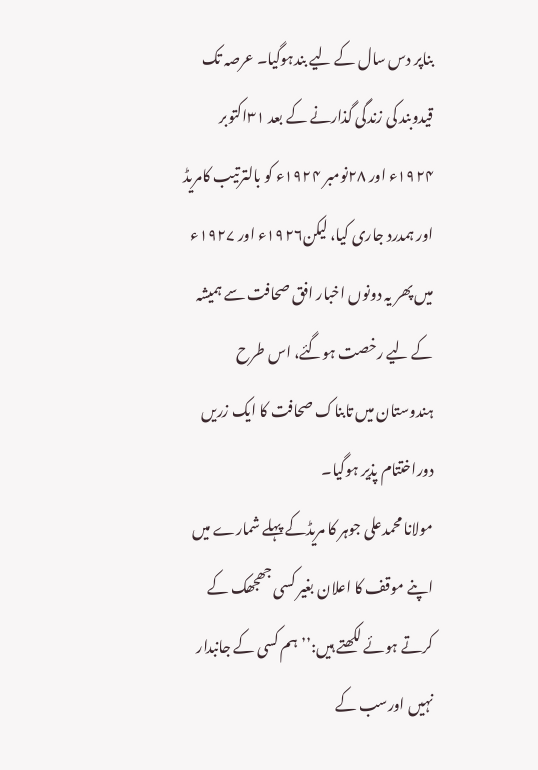بناپر دس سال کے لیے بندہوگیا۔ عرصہ تک قیدوبند کی زندگی گذارنے کے بعد ۳۱اکتوبر ۱۹۲۴ء اور ۲۸نومبر ۱۹۲۴ء کو بالترتیب کامریڈ اور ہمدرد جاری کیا، لیکن۱۹۲۶ء اور ۱۹۲۷ء میں پھر یہ دونوں اخبار افق صحافت سے ہمیشہ کے لیے رخصت ہوگئے، اس طرح ہندوستان میں تابناک صحافت کا ایک زریں دوراختتام پذیر ہوگیا۔
مولانا محمدعلی جوہر کا مریڈکے پہلے شمارے میں اپنے موقف کا اعلان بغیر کسی جھجھک کے کرتے ہوئے لکھتے ہیں:’’ہم کسی کے جانبدار نہیں اورسب کے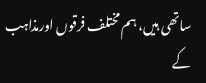ساتھی ہیں، ہم مختلف فرقوں اورمذاہب کے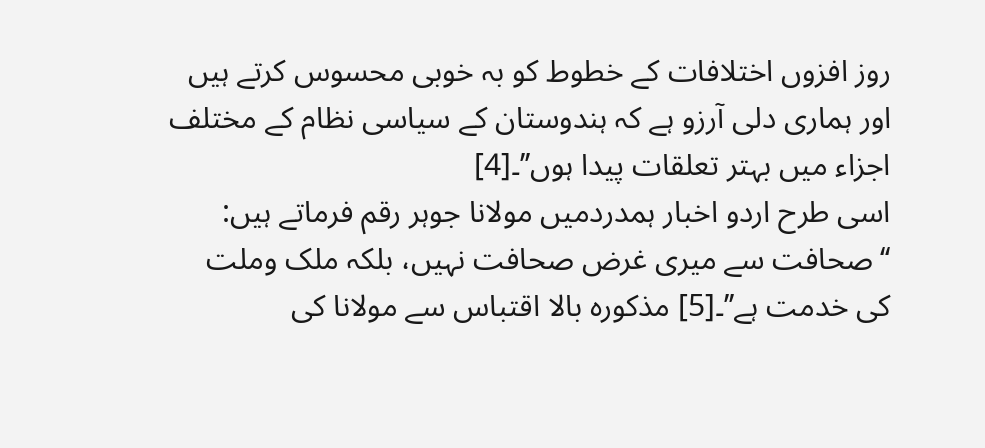روز افزوں اختلافات کے خطوط کو بہ خوبی محسوس کرتے ہیں اور ہماری دلی آرزو ہے کہ ہندوستان کے سیاسی نظام کے مختلف اجزاء میں بہتر تعلقات پیدا ہوں’’۔[4]
اسی طرح اردو اخبار ہمدردمیں مولانا جوہر رقم فرماتے ہیں: ‘‘صحافت سے میری غرض صحافت نہیں، بلکہ ملک وملت کی خدمت ہے’’۔[5] مذکورہ بالا اقتباس سے مولانا کی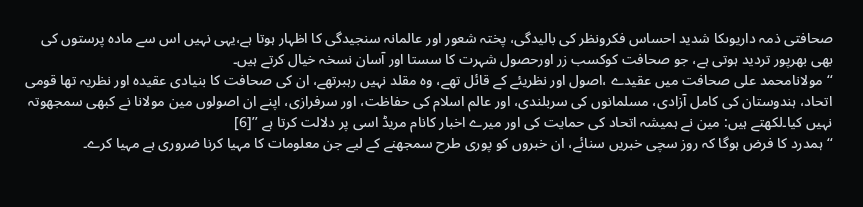صحافتی ذمہ داریوںکا شدید احساس فکرونظر کی بالیدگی، پختہ شعور اور عالمانہ سنجیدگی کا اظہار ہوتا ہے،یہی نہیں اس سے مادہ پرستوں کی بھی بھرپور تردید ہوتی ہے، جو صحافت کوکسب زر اورحصول شہرت کا سستا اور آسان نسخہ خیال کرتے ہیں۔
‘‘مولانامحمد علی صحافت میں عقیدے ،اصول اور نظریئے کے قائل تھے، وہ مقلد نہیں رہبرتھے، ان کی صحافت کا بنیادی عقیدہ اور نظریہ تھا قومی اتحاد، ہندوستان کی کامل آزادی، مسلمانوں کی سربلندی، اور عالم اسلام کی حفاظت، اور سرفرازی، اپنے ان اصولوں مین مولانا نے کبھی سمجھوتہ نہیں کیا۔لکھتے ہیں: مین نے ہمیشہ اتحاد کی حمایت کی اور میرے اخبار کانام مریڈ اسی پر دلالت کرتا ہے ’’[6]
‘‘ہمدرد کا فرض ہوگا کہ روز سچی خبریں سنائے، ان خبروں کو پوری طرح سمجھنے کے لیے جن معلومات کا مہیا کرنا ضروری ہے مہیا کرے۔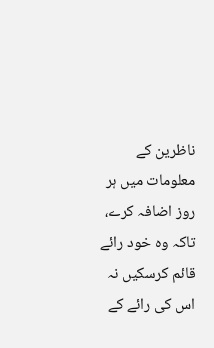ناظرین کے معلومات میں ہر روز اضافہ کرے، تاکہ وہ خود رائے قائم کرسکیں نہ اس کی رائے کے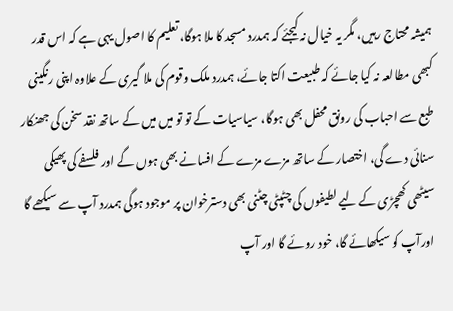ہمیشہ محتاج رہیں، مگر یہ خیال نہ کیجئے کہ ہمدرد مسجد کا ملا ہوگا، تعلیم کا اصول یہی ہے کہ اس قدر کبھی مطالعہ نہ کیا جائے کہ طبیعت اکتا جائے، ہمدرد ملک وقوم کی ملا گیری کے علاوہ اپنی رنگینی طبع سے احباب کی رونق محفل بھی ہوگا، سیاسیات کے تو تو میں میں کے ساتھ نقد سخن کی جھنکار سنائی دے گی، اختصار کے ساتھ مزے مزے کے افسانے بھی ہوں گے اور فلسفے کی پھیکی سیٹھی کھچڑی کے لیے لطیفوں کی چٹپٹی چٹنی بھی دسترخوان پر موجود ہوگی ہمدرد آپ سے سیکھے گا اورآپ کو سیکھائے گا، خود روئے گا اور آپ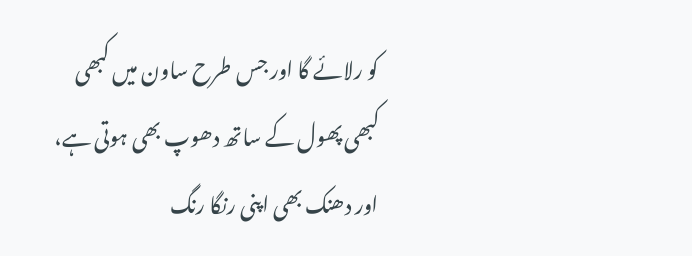کو رلائے گا اور جس طرح ساون میں کبھی کبھی پھول کے ساتھ دھوپ بھی ہوتی ہے، اور دھنک بھی اپنی رنگا رنگ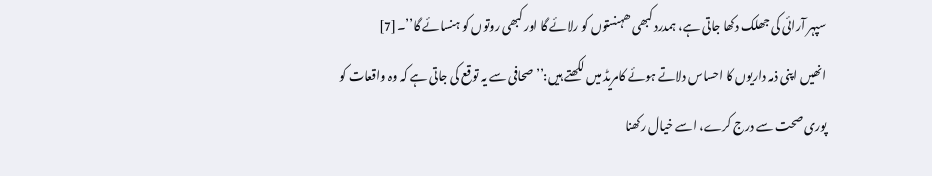سپہر آرائی کی جھلک دکھا جاتی ہے، ہمدرد کبھی ھہنستوں کو رلائے گا اور کبھی روتوں کو ہنسائے گا’’۔[7]
انھیں اپنی ذمہ داریوں کا احساس دلاتے ہوئے کامریڈ میں لکھتے ہیں:’’صحافی سے یہ توقع کی جاتی ہے کہ وہ واقعات کو پوری صحت سے درج کرے، اسے خیال رکھنا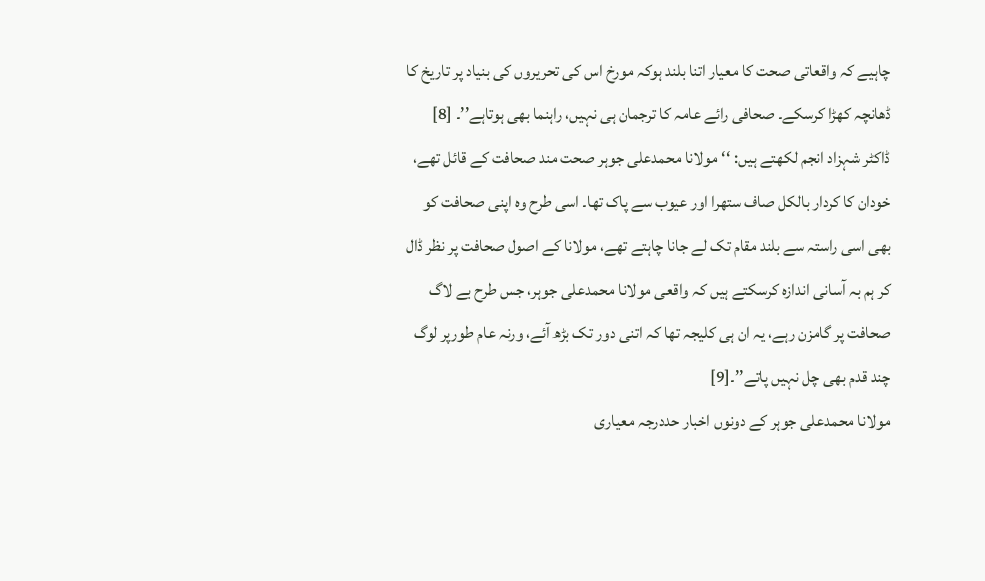چاہیے کہ واقعاتی صحت کا معیار اتنا بلند ہوکہ مورخ اس کی تحریروں کی بنیاد پر تاریخ کا ڈھانچہ کھڑا کرسکے۔ صحافی رائے عامہ کا ترجمان ہی نہیں، راہنما بھی ہوتاہے’’۔ [8]
ڈاکٹر شہزاد انجم لکھتے ہیں: ‘‘مولانا محمدعلی جوہر صحت مند صحافت کے قائل تھے، خودان کا کردار بالکل صاف ستھرا اور عیوب سے پاک تھا۔ اسی طرح وہ اپنی صحافت کو بھی اسی راستہ سے بلند مقام تک لے جانا چاہتے تھے، مولانا کے اصول صحافت پر نظر ڈال کر ہم بہ آسانی اندازہ کرسکتے ہیں کہ واقعی مولانا محمدعلی جوہر، جس طرح بے لاگ صحافت پر گامزن رہے، یہ ان ہی کلیجہ تھا کہ اتنی دور تک بڑھ آئے، ورنہ عام طورپر لوگ چند قدم بھی چل نہیں پاتے’’۔[9]
مولانا محمدعلی جوہر کے دونوں اخبار حددرجہ معیاری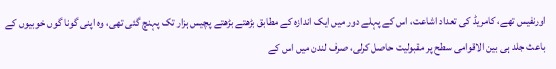اورنفیس تھے، کامریڈ کی تعداد اشاعت، اس کے پہلے دور میں ایک اندازہ کے مطابق بڑھتے بڑھتے پچیس ہزار تک پہنچ گئی تھی، وہ اپنی گونا گوں خوبیوں کے باعث جلد ہی بین الاقوامی سطح پر مقبولیت حاصل کرلی، صرف لندن میں اس کے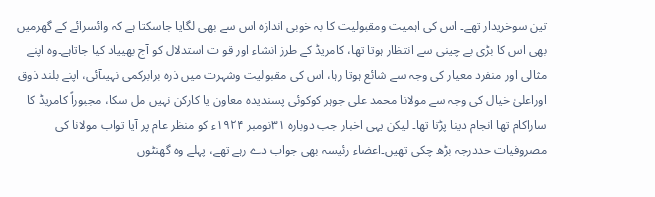تین سوخریدار تھے۔ اس کی اہمیت ومقبولیت کا بہ خوبی اندازہ اس سے بھی لگایا جاسکتا ہے کہ وائسرائے کے گھرمیں بھی اس کا بڑی بے چینی سے انتظار ہوتا تھا، کامریڈ کے طرز انشاء اور قو ت استدلال کو آج بھییاد کیا جاتاہے۔وہ اپنے مثالی اور منفرد معیار کی وجہ سے شائع ہوتا رہا، اس کی مقبولیت وشہرت میں ذرہ برابرکمی نہیںآئی، اپنے بلند ذوق اوراعلیٰ خیال کی وجہ سے مولانا محمد علی جوہر کوکوئی پسندیدہ معاون یا کارکن نہیں مل سکا، مجبوراً کامریڈ کا ساراکام تھا انجام دینا پڑتا تھا۔ لیکن یہی اخبار جب دوبارہ ۳۱نومبر ۱۹۲۴ء کو منظر عام پر آیا تواب مولانا کی مصروفیات حددرجہ بڑھ چکی تھیں۔اعضاء رئیسہ بھی جواب دے رہے تھے، پہلے وہ گھنٹوں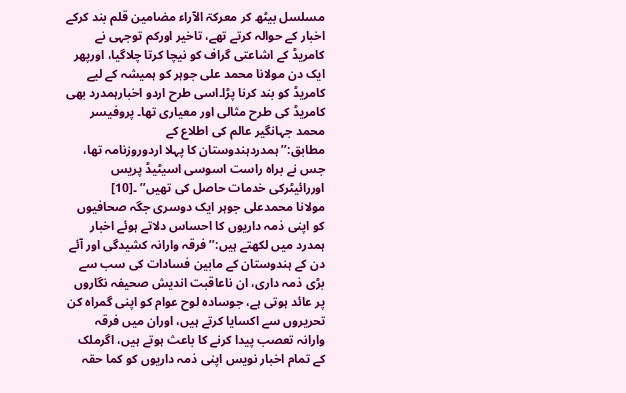مسلسل بیٹھ کر معرکۃ الآراء مضامین قلم بند کرکے اخبار کے حوالہ کرتے تھے، تاخیر اورکم توجہی نے کامریڈ کے اشاعتی گراف کو نیچا کرتا چلاگیا، اورپھر ایک دن مولانا محمد علی جوہر کو ہمیشہ کے لیے کامریڈ کو بند کرنا پڑا۔اسی طرح اردو اخبارہمدرد بھی کامریڈ کی طرح مثالی اور معیاری تھا۔ پروفیسر محمد جہانگیر عالم کی اطلاع کے مطابق:’’ہمدردہندوستان کا پہلا اردوروزنامہ تھا، جس نے براہ راست اسوسی اسیٹیڈ پریس اوررائیٹرکی خدمات حاصل کی تھیں’’ ۔[10]
مولانا محمدعلی جوہر ایک دوسری جگہ صحافیوں کو اپنی ذمہ داریوں کا احساس دلاتے ہوئے اخبار ہمدرد میں لکھتے ہیں:’’فرقہ وارانہ کشیدگی اور آئے دن کے ہندوستان کے مابین فسادات کی سب سے بڑی ذمہ داری، ان ناعاقبت اندیش صحیفہ نگاروں پر عائد ہوتی ہے، جوسادہ لوح عوام کو اپنی گمراہ کن تحریروں سے اکسایا کرتے ہیں، اوران میں فرقہ وارانہ تعصب پیدا کرنے کا باعث ہوتے ہیں، اگرملک کے تمام اخبار نویس اپنی ذمہ داریوں کو کما حقہ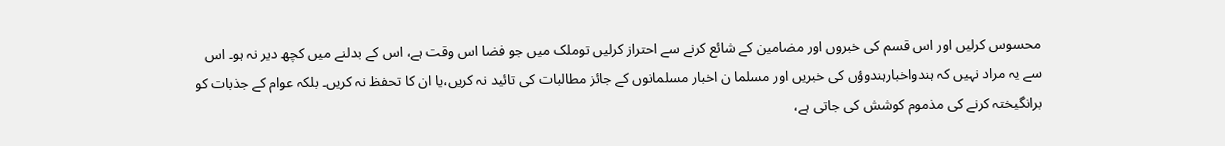محسوس کرلیں اور اس قسم کی خبروں اور مضامین کے شائع کرنے سے احتراز کرلیں توملک میں جو فضا اس وقت ہے، اس کے بدلنے میں کچھ دیر نہ ہو۔ اس سے یہ مراد نہیں کہ ہندواخبارہندوؤں کی خبریں اور مسلما ن اخبار مسلمانوں کے جائز مطالبات کی تائید نہ کریں،یا ان کا تحفظ نہ کریں۔ بلکہ عوام کے جذبات کو برانگیختہ کرنے کی مذموم کوشش کی جاتی ہے،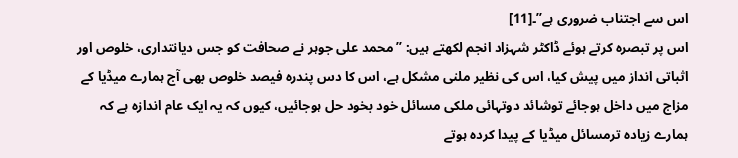اس سے اجتناب ضروری ہے’’۔[11]
اس پر تبصرہ کرتے ہوئے ڈاکٹر شہزاد انجم لکھتے ہیں: ’’محمد علی جوہر نے صحافت کو جس دیانتداری، خلوص اور اثباتی انداز میں پیش کیا، اس کی نظیر ملنی مشکل ہے، اس کا دس پندرہ فیصد خلوص بھی آج ہمارے میڈیا کے مزاج میں داخل ہوجائے توشائد دوتہائی ملکی مسائل خود بخود حل ہوجائیں، کیوں کہ یہ ایک عام اندازہ ہے کہ ہمارے زیادہ ترمسائل میڈیا کے پیدا کردہ ہوتے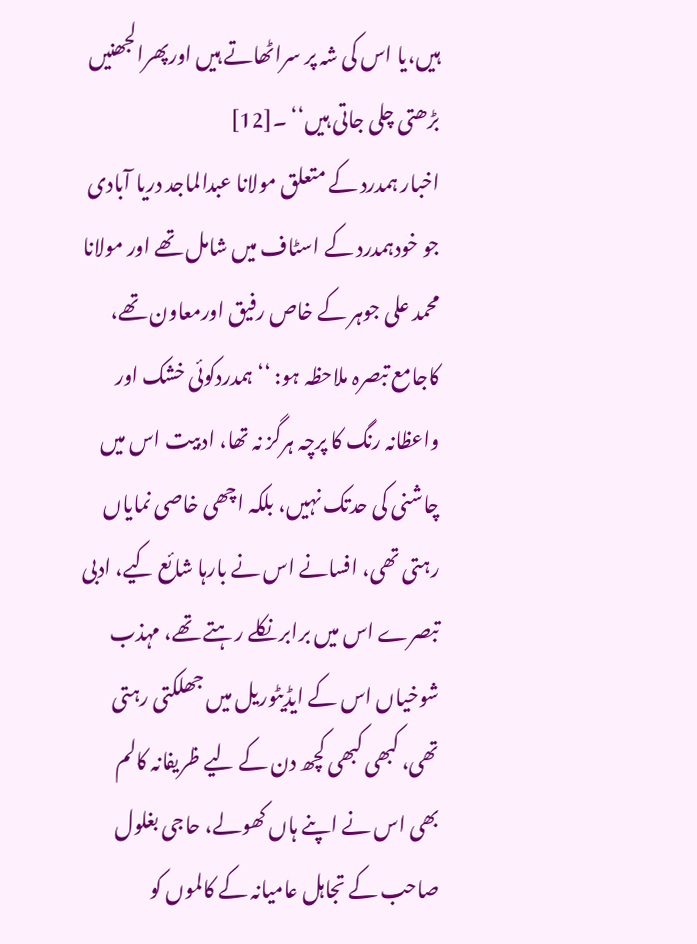ہیں،یا اس کی شہ پر سراٹھاتے ہیں اورپھرالجھنیں بڑھتی چلی جاتی ہیں‘‘ ۔[12]
اخبار ہمدرد کے متعلق مولانا عبدالماجد دریا آبادی جو خودہمدرد کے اسٹاف میں شامل تھے اور مولانا محمد علی جوہر کے خاص رفیق اورمعاون تھے، کاجامع تبصرہ ملاحظہ ہو: ‘‘ہمدردکوئی خشک اور واعظانہ رنگ کا پرچہ ہرگز نہ تھا، ادبیت اس میں چاشنی کی حدتک نہیں، بلکہ اچھی خاصی نمایاں رہتی تھی، افسانے اس نے بارہا شائع کیے، ادبی تبصرے اس میں برابر نکلے رہتے تھے، مہذب شوخیاں اس کے ایڈیٹوریل میں جھلکتی رہتی تھی، کبھی کبھی کچھ دن کے لیے ظریفانہ کالم بھی اس نے اپنے ہاں کھولے، حاجی بغلول صاحب کے تجاہل عامیانہ کے کالموں کو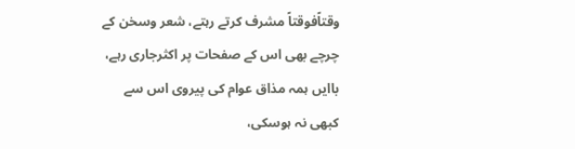وقتاًفوقتاً مشرف کرتے رہتے، شعر وسخن کے چرچے بھی اس کے صفحات پر اکثرجاری رہے، باایں ہمہ مذاق عوام کی پیروی اس سے کبھی نہ ہوسکی،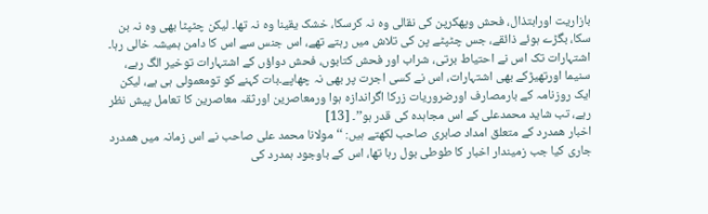بازاریت اورابتذال، فحش وپھکرپن کی نقالی وہ نہ کرسکا، خشک یقینا وہ نہ تھا۔ لیکن چٹپٹا بھی وہ نہ بن سکا، بگڑے ہوئے ذائقے، جس چٹپٹے پن کی تلاش میں رہتے تھے، اس جنس سے اس کا دامن ہمیشہ خالی رہا۔ اشتہارات تک اس نے احتیاط برتی، شراب اور فحش کتابوں، فحش دواؤں کے اشتہارات توخیر الگ رہے، سنیما اورتھیڑکے بھی اشتہارات، اس نے کسی اجرت پر بھی نہ چھاپے۔بات کہنے کو تومعمولی ہی ہے، لیکن ایک روزنامہ کے بارمصارف اورضروریات زرکا اگراندازہ ہوا ورمعاصرین اورثقہ معاصرین کا تعامل پیش نظر رہے، تب شاید محمدعلی کے اس مجاہدہ کی قدر ہو’’۔ [13]
اخبار ھمدرد کے متعلق امداد صابری صاحب لکھتے ہیں: ‘‘مولانا محمد علی صاحب نے اس زمانہ میں ھمدرد جاری کیا جب زمیندار اخبار کا طوطی بول رہا تھا، اس کے باوجود ہمدرد کی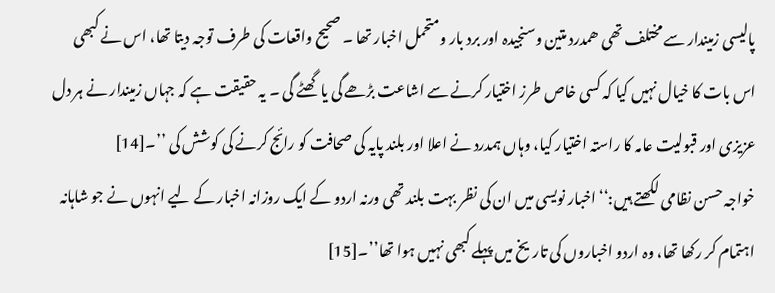پالیسی زمیندار سے مختلف تھی ھمدرد متین وسنجیدہ اور برد بار ومتحمل اخبار تھا ۔ صحیح واقعات کی طرف توجہ دیتا تھا، اس نے کبھی اس بات کا خیال نہیں کیا کہ کسی خاص طرز اختیار کرنے سے اشاعت بڑھے گی یا گھٹے گی ۔ یہ حقیقت ہے کہ جہاں زمیندار نے ہر دل عزیزی اور قبولیت عامہ کا راستہ اختیار کیا، وہاں ہمدرد نے اعلا اور بلند پایہ کی صحافت کو رائج کرنے کی کوشش کی ’’۔[14]
خواجہ حسن نظامی لکھتے ہیں:‘‘اخبار نویسی میں ان کی نظر بہت بلند تھی ورنہ اردو کے ایک روزانہ اخبار کے لیے انہوں نے جو شاہانہ اہتمام کر رکھا تھا، وہ اردو اخباروں کی تاریخ میں پہلے کبھی نہیں ہوا تھا’’۔[15]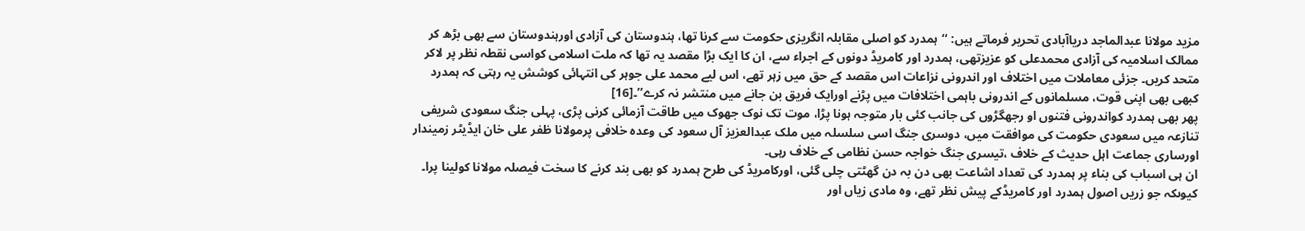مزید مولانا عبدالماجد دریاآبادی تحریر فرماتے ہیں: ‘‘ہمدرد کو اصلی مقابلہ انگریزی حکومت سے کرنا تھا، ہندوستان کی آزادی اورہندوستان سے بھی بڑھ کر ممالک اسلامیہ کی آزادی محمدعلی کو عزیزتھی، ہمدرد اور کامریڈ دونوں کے اجراء سے، ان کا ایک بڑا مقصد یہ تھا کہ ملت اسلامی کواسی نقطہ نظر پر لاکر متحد کریں۔ جزئی معاملات میں اختلاف اور اندرونی نزاعات اس مقصد کے حق میں زہر تھے، اس لیے محمد علی جوہر کی انتہائی کوشش یہ رہتی کہ ہمدرد کبھی بھی اپنی قوت، مسلمانوں کے اندرونی باہمی اختلافات میں پڑنے اورایک فریق بن جانے میں منتشر نہ کرے’’۔[16]
پھر بھی ہمدرد کواندرونی فتنوں او رجھگڑوں کی جانب کئی بار متوجہ ہونا پڑا، موت تک نوک جھوک میں طاقت آزمائی کرنی پڑی، پہلی جنگ سعودی شریفی تنازعہ میں سعودی حکومت کی موافقت میں، دوسری جنگ اسی سلسلہ میں ملک عبدالعزیز آل سعود کی وعدہ خلافی پرمولانا ظفر علی خان ایڈیٹر زمیندار اورساری جماعت اہل حدیث کے خلاف ،تیسری جنگ خواجہ حسن نظامی کے خلاف رہی۔
ان ہی اسباب کی بناء پر ہمدرد کی تعداد اشاعت بھی دن بہ دن گھٹتی چلی گئی، اورکامریڈ کی طرح ہمدرد کو بھی بند کرنے کا سخت فیصلہ مولانا کولینا پرا۔ کیوںکہ جو زریں اصول ہمدرد اور کامریڈکے پیش نظر تھے، وہ مادی زیاں اور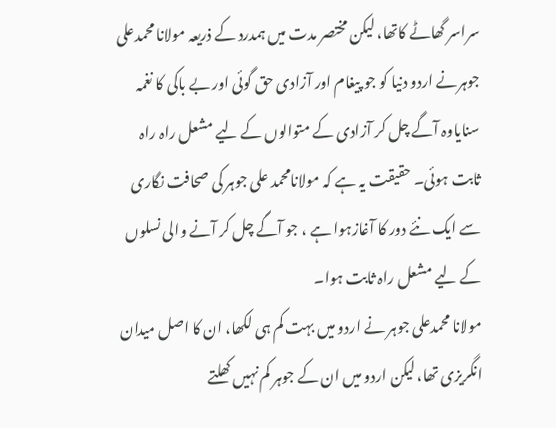سراسر گھاٹے کاتھا، لیکن مختصر مدت میں ہمدرد کے ذریعہ مولانا محمدعلی جوہرنے اردو دنیا کو جو پیغام اور آزادی حق گوئی اور بے باکی کا نغمہ سنایاوہ آگے چل کر آزادی کے متوالوں کے لیے مشعل راہ راہ ثابت ہوئی۔ حقیقت یہ ہے کہ مولانامحمد علی جوہر کی صحافت نگاری سے ایک نئے دور کا آغازہوا ہے ، جو آگے چل کر آنے والی نسلوں کے لیے مشعل راہ ثابت ہوا۔
مولانا محمدعلی جوہر نے اردو میں بہت کم ہی لکھا، ان کا اصل میدان انگریزی تھا، لیکن اردو میں ان کے جوہر کم نہیں کھلتے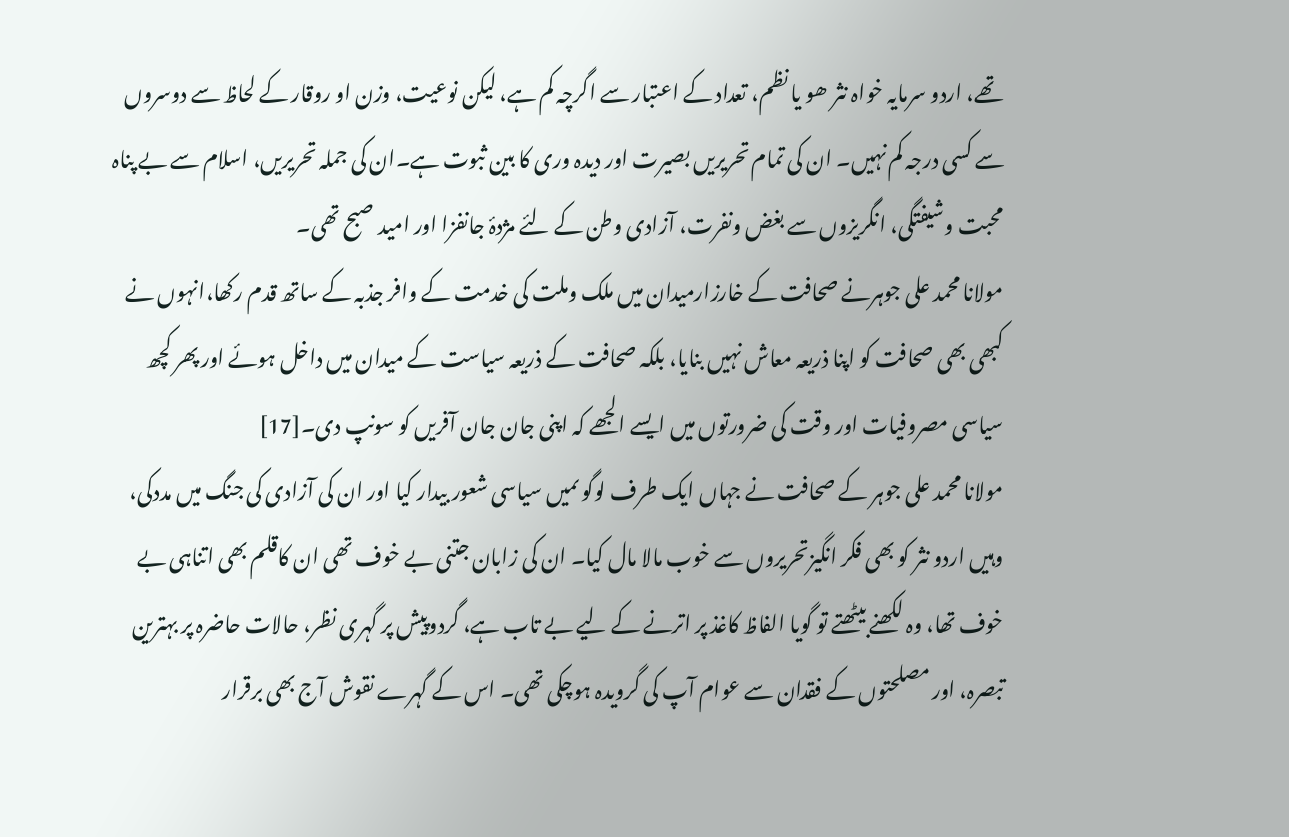تھے، اردو سرمایہ خواہ نثر ھو یا نظم، تعداد کے اعتبار سے اگرچہ کم ہے، لیکن نوعیت، وزن او روقار کے لحاظ سے دوسروں سے کسی درجہ کم نہیں۔ ان کی تمام تحریریں بصیرت اور دیدہ وری کا بین ثبوت ہے۔ان کی جملہ تحریریں، اسلام سے بے پناہ محبت وشیفتگی، انگریزوں سے بغض ونفرت، آزادی وطن کے لئے مژدۂ جانفزا اور امید صبح تھی۔
مولانا محمد علی جوہرنے صحافت کے خارزارمیدان میں ملک وملت کی خدمت کے وافر جذبہ کے ساتھ قدم رکھا،انہوں نے کبھی بھی صحافت کو اپنا ذریعہ معاش نہیں بنایا، بلکہ صحافت کے ذریعہ سیاست کے میدان میں داخل ہوئے اور پھر کچھ سیاسی مصروفیات اور وقت کی ضرورتوں میں ایسے الجھے کہ اپنی جان جان آفریں کو سونپ دی۔[17]
مولانا محمد علی جوہر کے صحافت نے جہاں ایک طرف لوگو ںمیں سیاسی شعور بیدار کیا اور ان کی آزادی کی جنگ میں مددکی، وہیں اردو نثر کو بھی فکر انگیزتحریروں سے خوب مالا مال کیا۔ ان کی زابان جتنی بے خوف تھی ان کاقلم بھی اتناہی بے خوف تھا، وہ لکھنے بیٹھتے تو گویا الفاظ کاغذ پر اترنے کے لیے بے تاب ہے، گردوپیش پر گہری نظر، حالات حاضرہ پر بہترین تبصرہ، اور مصلحتوں کے فقدان سے عوام آپ کی گرویدہ ہوچکی تھی۔ اس کے گہرے نقوش آج بھی برقرار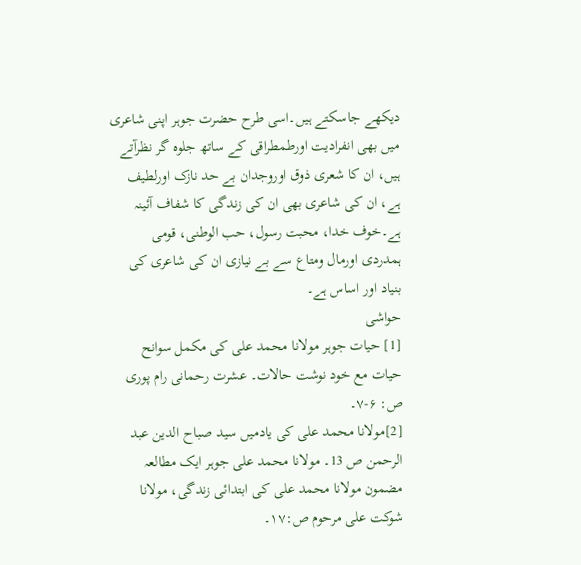دیکھے جاسکتے ہیں۔اسی طرح حضرت جوہر اپنی شاعری میں بھی انفرادیت اورطمطراقی کے ساتھ جلوہ گر نظرآتے ہیں، ان کا شعری ذوق اوروجدان بے حد نازک اورلطیف ہے، ان کی شاعری بھی ان کی زندگی کا شفاف آئینہ ہے۔خوف خدا، محبت رسول، حب الوطنی، قومی ہمدردی اورمال ومتاع سے بے نیازی ان کی شاعری کی بنیاد اور اساس ہے۔
حواشی
[1] حیات جوہر مولانا محمد علی کی مکمل سوانح حیات مع خود نوشت حالات۔ عشرت رحمانی رام پوری ص: ۶-۷۔
[2]مولانا محمد علی کی یادمیں سید صباح الدین عبد الرحمن ص 13۔ مولانا محمد علی جوہر ایک مطالعہ مضمون مولانا محمد علی کی ابتدائی زندگی، مولانا شوکت علی مرحوم ص:۱۷۔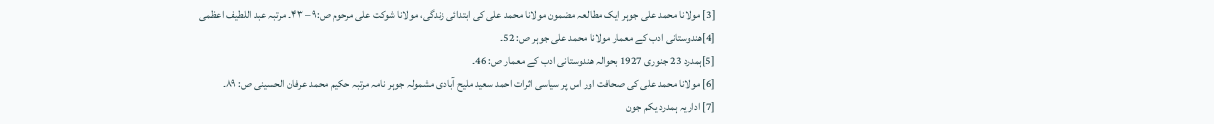[3] مولانا محمد علی جوہر ایک مطالعہ مضمون مولانا محمد علی کی ابتدائی زندگی، مولانا شوکت علی مرحوم ص:۹ – ۴۳۔ مرتبہ عبد اللطیف اعظمی
[4]ھندوستانی ادب کے معمار مولانا محمد علی جوہر ص: 52۔
[5]ہمدرد 23 جنوری 1927 بحوالہ ھندوستانی ادب کے معمار ص: 46۔
[6] مولانا محمد علی کی صحافت اور اس پر سیاسی اثرات احمد سعید ملیح آبادی مشمولہ جوہر نامہ مرتبہ حکیم محمد عرفان الحسینی ص: ۸۹۔
[7] اداریہ ہمدرد یکم جون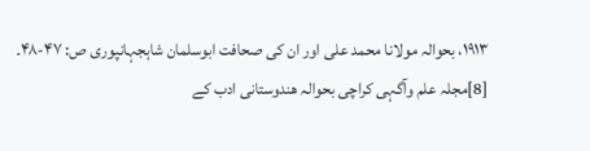۱۹۱۳، بحوالہ مولانا محمد علی اور ان کی صحافت ابوسلمان شاہجہانپوری ص: ۴۷-۴۸۔
[8]مجلہ علم وآگہی کراچی بحوالہ ھندوستانی ادب کے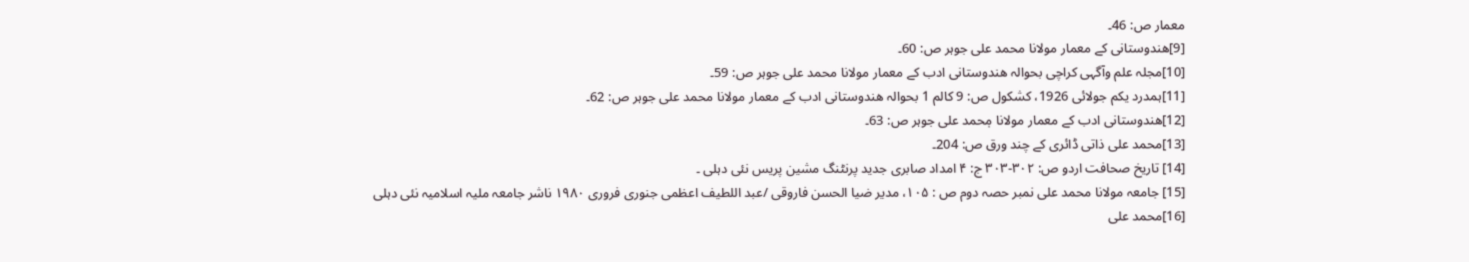معمار ص: 46۔
[9]ھندوستانی کے معمار مولانا محمد علی جوہر ص: 60۔
[10]مجلہ علم وآگہی کراچی بحوالہ ھندوستانی ادب کے معمار مولانا محمد علی جوہر ص: 59۔
[11]ہمدرد یکم جولائی 1926، کشکول ص: 9 کالم 1 بحوالہ ھندوستانی ادب کے معمار مولانا محمد علی جوہر ص: 62۔
[12]ھندوستانی ادب کے معمار مولانا مٖحمد علی جوہر ص: 63۔
[13]محمد علی ذاتی ڈائری کے چند ورق ص: 204۔
[14] تاریخ صحافت اردو ص: ۳۰۲-۳۰۳ ج: ۴ امداد صابری جدید پرنٹنگ مشین پریس نئی دہلی ۔
[15] جامعہ مولانا محمد علی نمبر حصہ دوم ص : ۱۰۵، مدیر ضیا الحسن فاروقی /عبد اللطیف اعظمی جنوری فروری ۱۹۸۰ ناشر جامعہ ملیہ اسلامیہ نئی دہلی
[16]محمد علی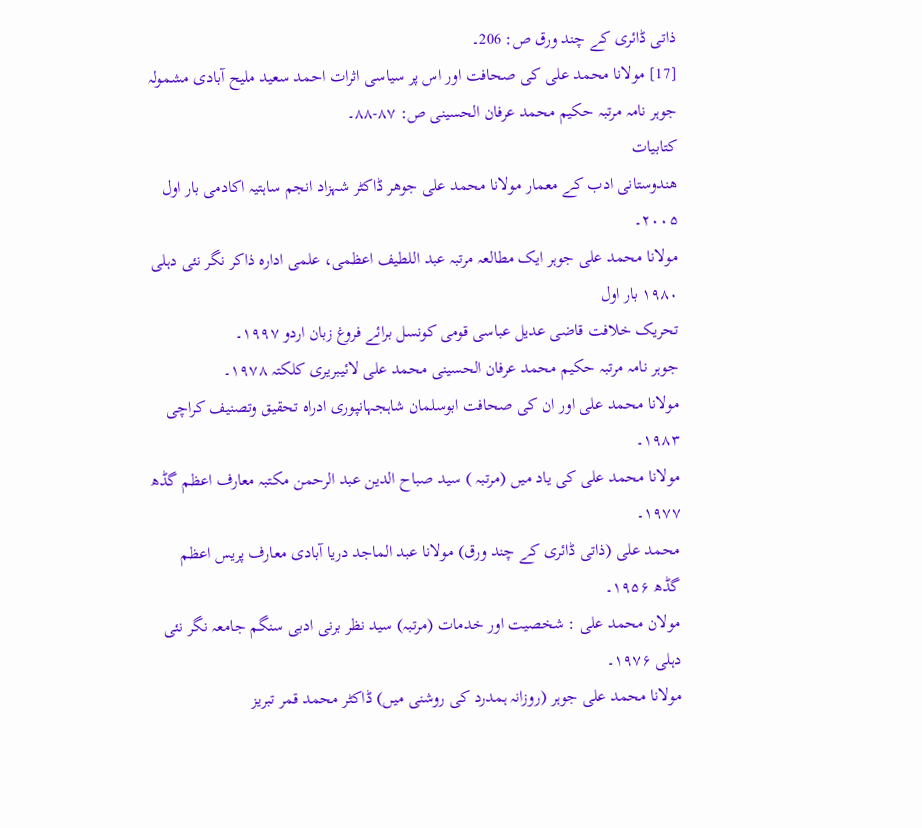ذاتی ڈائری کے چند ورق ص: 206۔
[17] مولانا محمد علی کی صحافت اور اس پر سیاسی اثرات احمد سعید ملیح آبادی مشمولہ جوہر نامہ مرتبہ حکیم محمد عرفان الحسینی ص: ۸۷-۸۸۔
کتابیات
ھندوستانی ادب کے معمار مولانا محمد علی جوھر ڈاکٹر شہزاد انجم ساہتیہ اکادمی بار اول ۲۰۰۵۔
مولانا محمد علی جوہر ایک مطالعہ مرتبہ عبد اللطیف اعظمی، علمی ادارہ ذاکر نگر نئی دہلی ۱۹۸۰ بار اول
تحریک خلافت قاضی عدیل عباسی قومی کونسل برائے فروغ زبان اردو ۱۹۹۷۔
جوہر نامہ مرتبہ حکیم محمد عرفان الحسینی محمد علی لائیبریری کلکتہ ۱۹۷۸۔
مولانا محمد علی اور ان کی صحافت ابوسلمان شاہجہانپوری ادراہ تحقیق وتصنیف کراچی ۱۹۸۳۔
مولانا محمد علی کی یاد میں (مرتبہ ) سید صباح الدین عبد الرحمن مکتبہ معارف اعظم گڈھ ۱۹۷۷۔
محمد علی (ذاتی ڈائری کے چند ورق) مولانا عبد الماجد دریا آبادی معارف پریس اعظم گڈھ ۱۹۵۶۔
مولان محمد علی : شخصیت اور خدمات (مرتبہ) سید نظر برنی ادبی سنگم جامعہ نگر نئی دہلی ۱۹۷۶۔
مولانا محمد علی جوہر (روزانہ ہمدرد کی روشنی میں) ڈاکٹر محمد قمر تبریز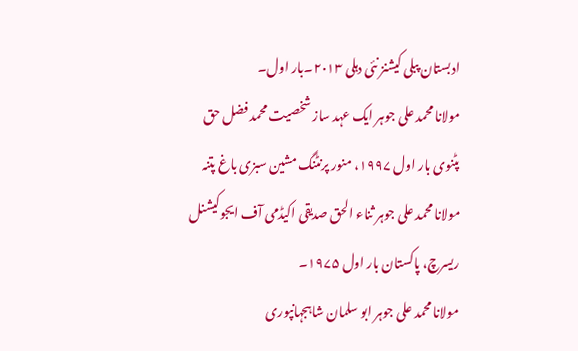ادبستان پبلی کیشنز نئی دہلی ۲۰۱۳۔بار اول۔
مولانا محمد علی جوہر ایک عہد ساز شخصیت محمد فضل حق پٹنوی بار اول ۱۹۹۷، منور پرنٹنگ مشین سبزی باغ پتنہ
مولانا محمد علی جوہر ثناء الحق صدیقی اکیڈمی آف ایجوکیشنل ریسرچ، پاکستان بار اول ۱۹۷۵۔
مولانا محمد علی جوہر ابو سلمان شاہجہانپوری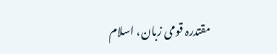مقتدرہ قومی زبان، اسلام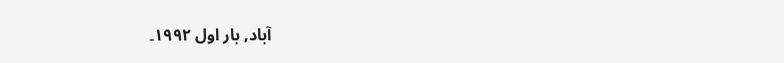آباد, بار اول ۱۹۹۲۔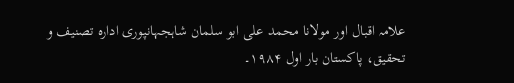علامہ اقبال اور مولانا محمد علی ابو سلمان شاہجہانپوری ادارہ تصنیف و تحقیق، پاکستان بار اول ۱۹۸۴۔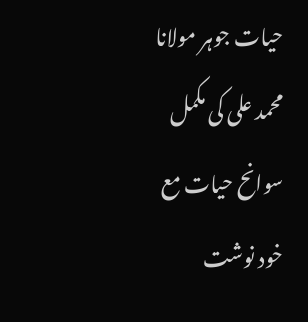حیات جوہر مولانا محمد علی کی مکمل سوانح حیات مع خود نوشت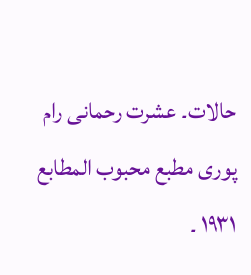حالات۔ عشرت رحمانی رام پوری مطبع محبوب المطابع ۱۹۳۱ ۔